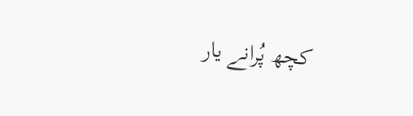کچھ پُرانے یار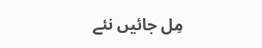مِل جائیں نئے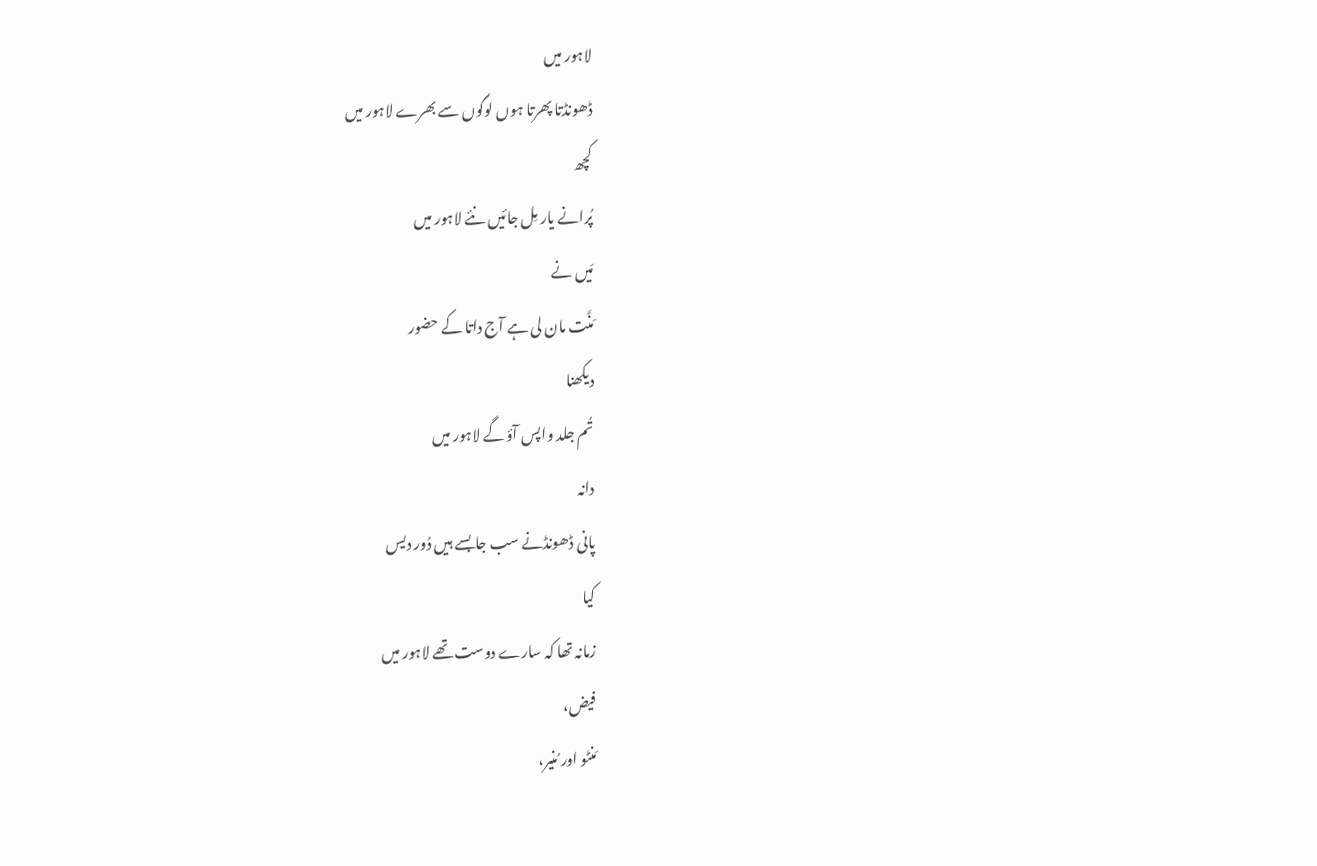لاہور میں
ڈھونڈتا پھرتا ہوں لوگوں سے بھرے لاہور میں
کچھ
پُرانے یار مِل جائیں نئے لاہور میں
مَیں نے
مَنَّت مان لی ہے آج داتا کے حضور
دیکھنا
تُم جلد واپس آؤ گے لاہور میں
دانہ
پانی ڈھونڈنے سب جابسے ہیں دُور دیس
کیا
زمانہ تھا کہ سارے دوست تھے لاہور میں
فیض،
مَنٹو اور مُنیر،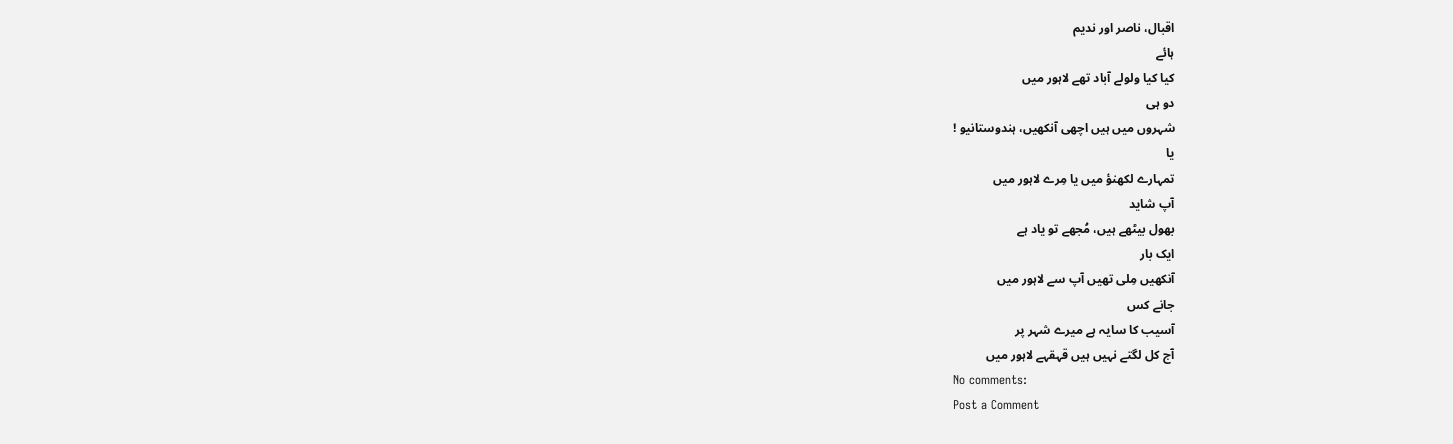اقبال، ناصر اور ندیم
ہائے
کیا کیا ولولے آباد تھے لاہور میں
دو ہی
شہروں میں ہیں اچھی آنکھیں، ہندوستانیو !
یا
تمہارے لکھنؤ میں یا مِرے لاہور میں
آپ شاید
بھول بیٹھے ہیں، مُجھے تو یاد ہے
ایک بار
آنکھیں مِلی تھیں آپ سے لاہور میں
جانے کس
آسیب کا سایہ ہے میرے شہر پر
آج کل لگتے نہیں ہیں قہقہے لاہور میں
No comments:
Post a Comment